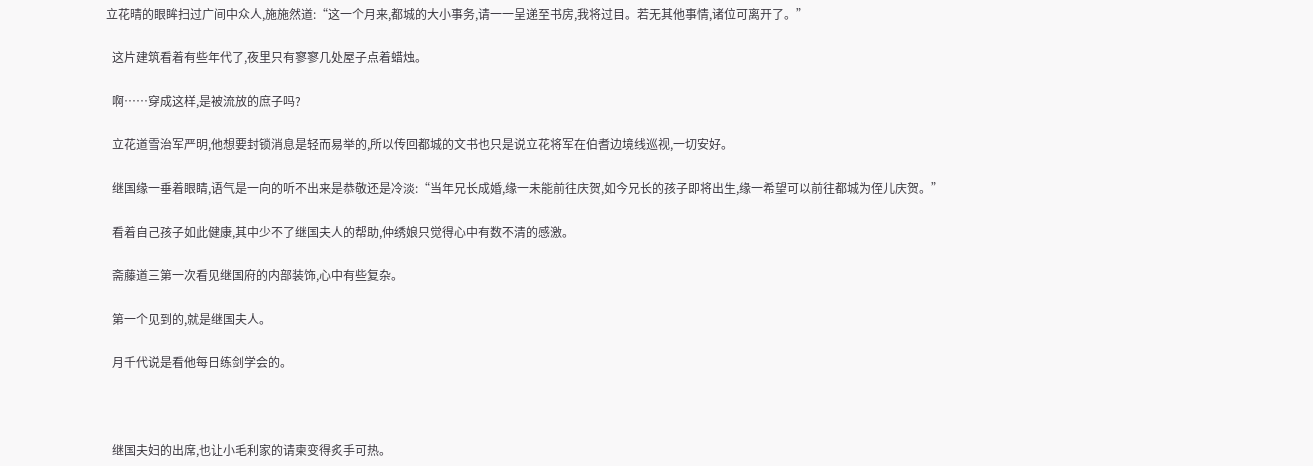立花晴的眼眸扫过广间中众人,施施然道:“这一个月来,都城的大小事务,请一一呈递至书房,我将过目。若无其他事情,诸位可离开了。”

  这片建筑看着有些年代了,夜里只有寥寥几处屋子点着蜡烛。

  啊……穿成这样,是被流放的庶子吗?

  立花道雪治军严明,他想要封锁消息是轻而易举的,所以传回都城的文书也只是说立花将军在伯耆边境线巡视,一切安好。

  继国缘一垂着眼睛,语气是一向的听不出来是恭敬还是冷淡:“当年兄长成婚,缘一未能前往庆贺,如今兄长的孩子即将出生,缘一希望可以前往都城为侄儿庆贺。”

  看着自己孩子如此健康,其中少不了继国夫人的帮助,仲绣娘只觉得心中有数不清的感激。

  斋藤道三第一次看见继国府的内部装饰,心中有些复杂。

  第一个见到的,就是继国夫人。

  月千代说是看他每日练剑学会的。



  继国夫妇的出席,也让小毛利家的请柬变得炙手可热。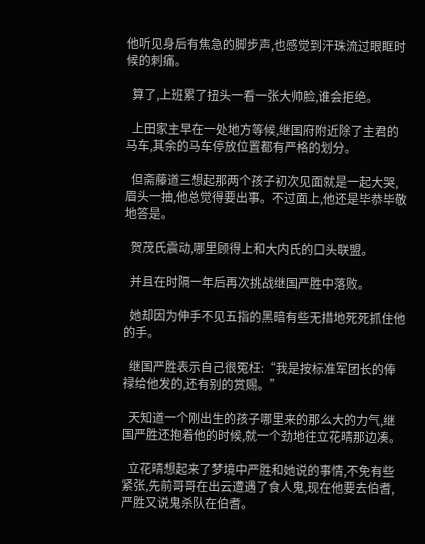他听见身后有焦急的脚步声,也感觉到汗珠流过眼眶时候的刺痛。

  算了,上班累了扭头一看一张大帅脸,谁会拒绝。

  上田家主早在一处地方等候,继国府附近除了主君的马车,其余的马车停放位置都有严格的划分。

  但斋藤道三想起那两个孩子初次见面就是一起大哭,眉头一抽,他总觉得要出事。不过面上,他还是毕恭毕敬地答是。

  贺茂氏震动,哪里顾得上和大内氏的口头联盟。

  并且在时隔一年后再次挑战继国严胜中落败。

  她却因为伸手不见五指的黑暗有些无措地死死抓住他的手。

  继国严胜表示自己很冤枉:“我是按标准军团长的俸禄给他发的,还有别的赏赐。”

  天知道一个刚出生的孩子哪里来的那么大的力气,继国严胜还抱着他的时候,就一个劲地往立花晴那边凑。

  立花晴想起来了梦境中严胜和她说的事情,不免有些紧张,先前哥哥在出云遭遇了食人鬼,现在他要去伯耆,严胜又说鬼杀队在伯耆。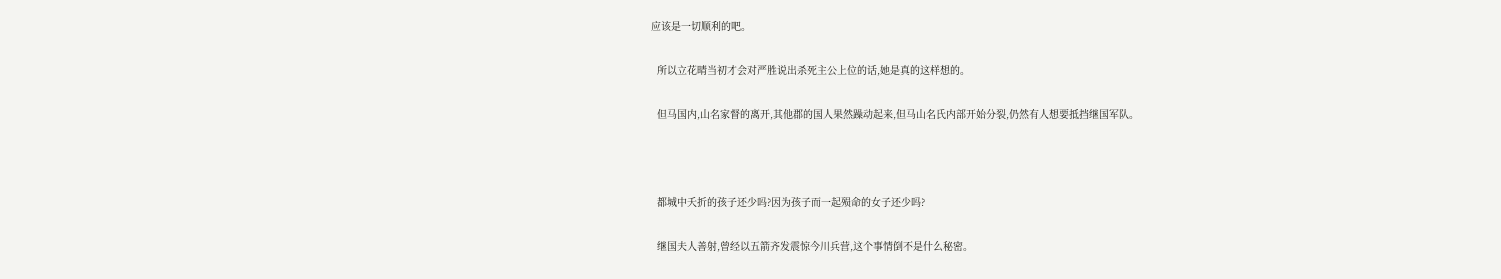应该是一切顺利的吧。

  所以立花晴当初才会对严胜说出杀死主公上位的话,她是真的这样想的。

  但马国内,山名家督的离开,其他郡的国人果然躁动起来,但马山名氏内部开始分裂,仍然有人想要抵挡继国军队。



  都城中夭折的孩子还少吗?因为孩子而一起殒命的女子还少吗?

  继国夫人善射,曾经以五箭齐发震惊今川兵营,这个事情倒不是什么秘密。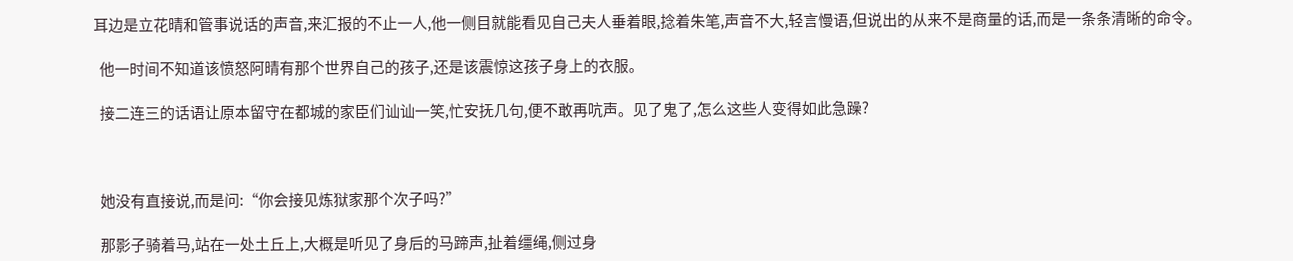耳边是立花晴和管事说话的声音,来汇报的不止一人,他一侧目就能看见自己夫人垂着眼,捻着朱笔,声音不大,轻言慢语,但说出的从来不是商量的话,而是一条条清晰的命令。

  他一时间不知道该愤怒阿晴有那个世界自己的孩子,还是该震惊这孩子身上的衣服。

  接二连三的话语让原本留守在都城的家臣们讪讪一笑,忙安抚几句,便不敢再吭声。见了鬼了,怎么这些人变得如此急躁?



  她没有直接说,而是问:“你会接见炼狱家那个次子吗?”

  那影子骑着马,站在一处土丘上,大概是听见了身后的马蹄声,扯着缰绳,侧过身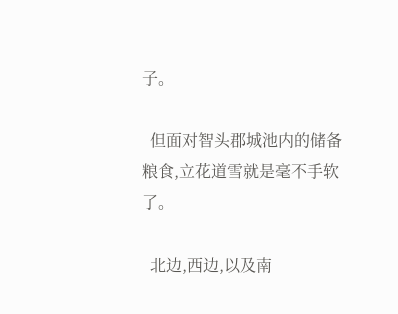子。

  但面对智头郡城池内的储备粮食,立花道雪就是毫不手软了。

  北边,西边,以及南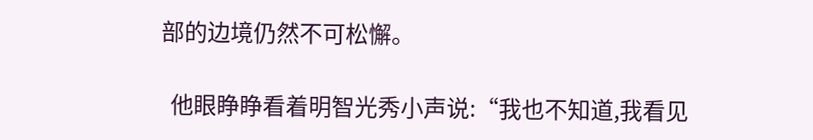部的边境仍然不可松懈。

  他眼睁睁看着明智光秀小声说:“我也不知道,我看见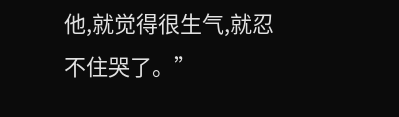他,就觉得很生气,就忍不住哭了。”